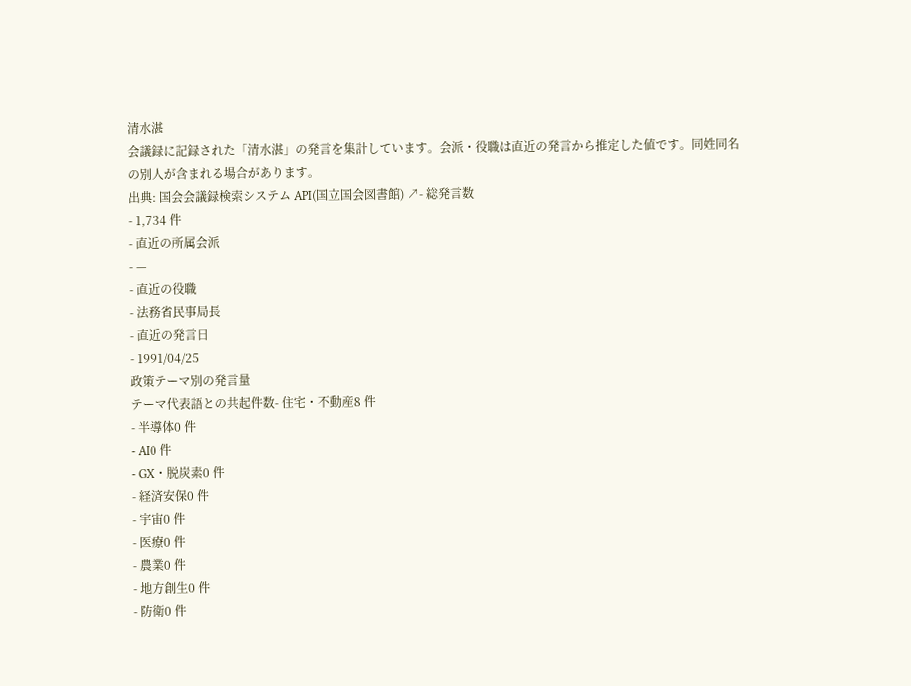清水湛
会議録に記録された「清水湛」の発言を集計しています。会派・役職は直近の発言から推定した値です。同姓同名の別人が含まれる場合があります。
出典: 国会会議録検索システム API(国立国会図書館) ↗- 総発言数
- 1,734 件
- 直近の所属会派
- —
- 直近の役職
- 法務省民事局長
- 直近の発言日
- 1991/04/25
政策テーマ別の発言量
テーマ代表語との共起件数- 住宅・不動産8 件
- 半導体0 件
- AI0 件
- GX・脱炭素0 件
- 経済安保0 件
- 宇宙0 件
- 医療0 件
- 農業0 件
- 地方創生0 件
- 防衛0 件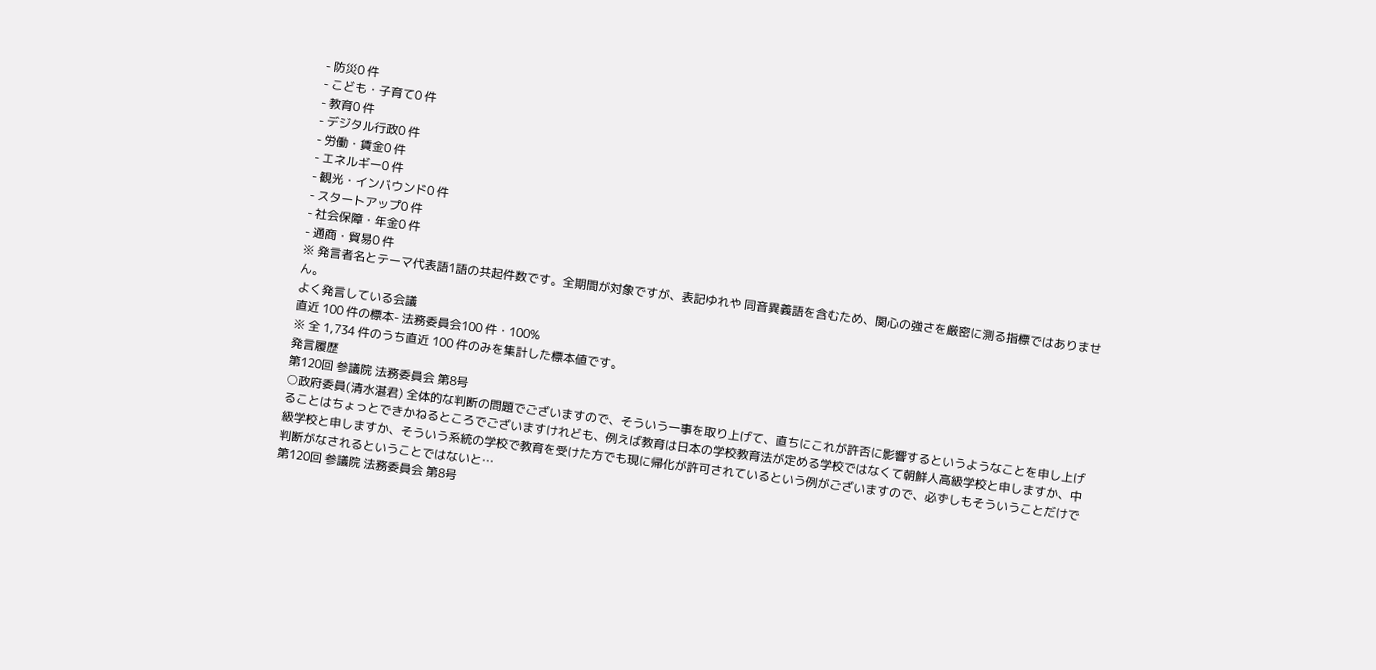- 防災0 件
- こども・子育て0 件
- 教育0 件
- デジタル行政0 件
- 労働・賃金0 件
- エネルギー0 件
- 観光・インバウンド0 件
- スタートアップ0 件
- 社会保障・年金0 件
- 通商・貿易0 件
※ 発言者名とテーマ代表語1語の共起件数です。全期間が対象ですが、表記ゆれや 同音異義語を含むため、関心の強さを厳密に測る指標ではありません。
よく発言している会議
直近 100 件の標本- 法務委員会100 件・100%
※ 全 1,734 件のうち直近 100 件のみを集計した標本値です。
発言履歴
第120回 参議院 法務委員会 第8号
○政府委員(清水湛君) 全体的な判断の問題でございますので、そういう一事を取り上げて、直ちにこれが許否に影響するというようなことを申し上げることはちょっとできかねるところでございますけれども、例えば教育は日本の学校教育法が定める学校ではなくて朝鮮人高級学校と申しますか、中級学校と申しますか、そういう系統の学校で教育を受けた方でも現に帰化が許可されているという例がございますので、必ずしもそういうことだけで判断がなされるということではないと…
第120回 参議院 法務委員会 第8号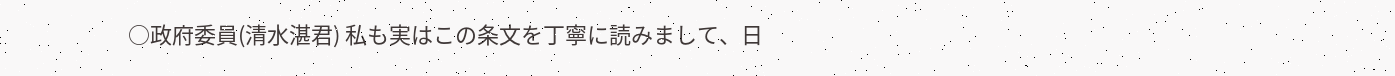○政府委員(清水湛君) 私も実はこの条文を丁寧に読みまして、日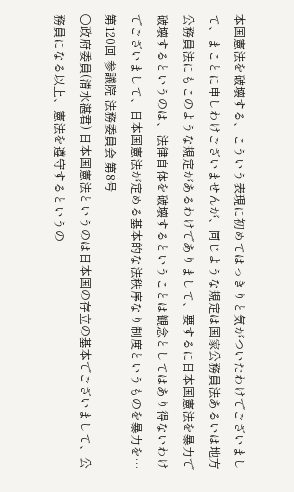本国憲法を破壊する、こういう表現に初めてはっきりと気がついたわけでございまして、まことに申しわけございませんが、同じような規定は国家公務員法あるいは地方公務員法にもこのような規定があるわけでありまして、要するに日本国憲法を暴力で破壊するというのは、法律自体を破壊するということは観念としてはあり得ないわけでございまして、日本国憲法が定める基本的な法秩序なり制度というものを暴力を…
第120回 参議院 法務委員会 第8号
○政府委員(清水湛君) 日本国憲法というのは日本国の存立の基本でございまして、公務員になる以上、憲法を遵守するというの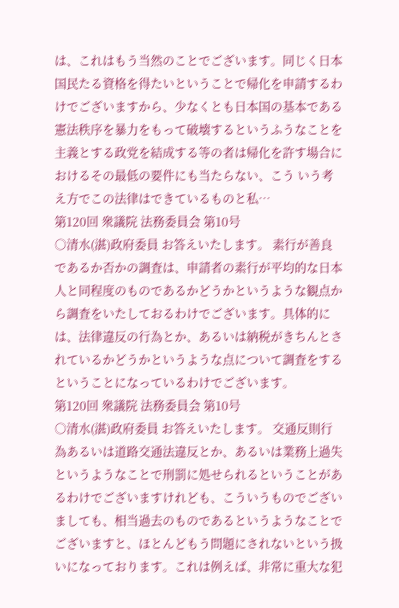は、これはもう当然のことでございます。同じく日本国民たる資格を得たいということで帰化を申請するわけでございますから、少なくとも日本国の基本である憲法秩序を暴力をもって破壊するというふうなことを主義とする政党を結成する等の者は帰化を許す場合におけるその最低の要件にも当たらない、こう いう考え方でこの法律はできているものと私…
第120回 衆議院 法務委員会 第10号
○清水(湛)政府委員 お答えいたします。 素行が善良であるか否かの調査は、申請者の素行が平均的な日本人と同程度のものであるかどうかというような観点から調査をいたしておるわけでございます。具体的には、法律違反の行為とか、あるいは納税がきちんとされているかどうかというような点について調査をするということになっているわけでございます。
第120回 衆議院 法務委員会 第10号
○清水(湛)政府委員 お答えいたします。 交通反則行為あるいは道路交通法違反とか、あるいは業務上過失というようなことで刑罰に処せられるということがあるわけでございますけれども、こういうものでございましても、相当過去のものであるというようなことでございますと、ほとんどもう問題にされないという扱いになっております。これは例えば、非常に重大な犯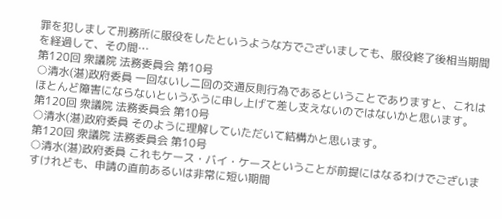罪を犯しまして刑務所に服役をしたというような方でございましても、服役終了後相当期間を経過して、その間…
第120回 衆議院 法務委員会 第10号
○清水(湛)政府委員 一回ないし二回の交通反則行為であるということでありますと、これはほとんど障害にならないというふうに申し上げて差し支えないのではないかと思います。
第120回 衆議院 法務委員会 第10号
○清水(湛)政府委員 そのように理解していただいて結構かと思います。
第120回 衆議院 法務委員会 第10号
○清水(湛)政府委員 これもケース・バイ・ケースということが前提にはなるわけでございますけれども、申請の直前あるいは非常に短い期間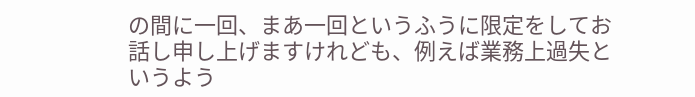の間に一回、まあ一回というふうに限定をしてお話し申し上げますけれども、例えば業務上過失というよう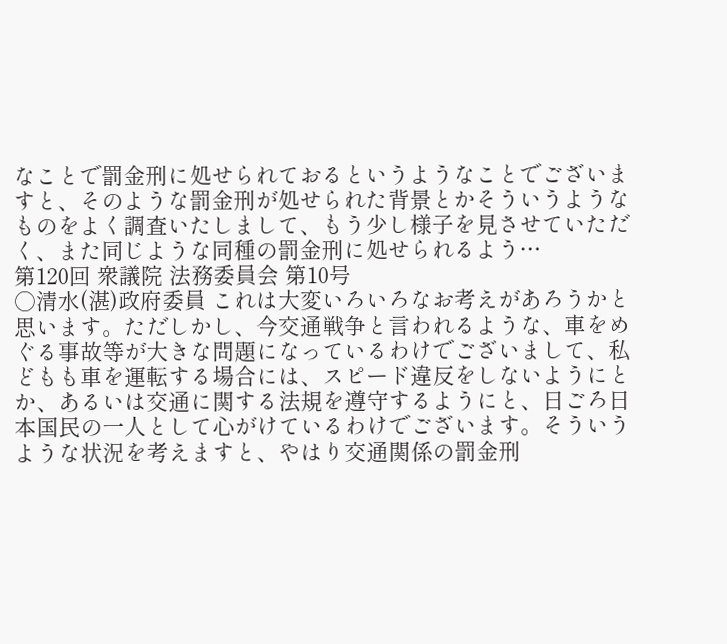なことで罰金刑に処せられておるというようなことでございますと、そのような罰金刑が処せられた背景とかそういうようなものをよく調査いたしまして、もう少し様子を見させていただく、また同じような同種の罰金刑に処せられるよう…
第120回 衆議院 法務委員会 第10号
○清水(湛)政府委員 これは大変いろいろなお考えがあろうかと思います。ただしかし、今交通戦争と言われるような、車をめぐる事故等が大きな問題になっているわけでございまして、私どもも車を運転する場合には、スピード違反をしないようにとか、あるいは交通に関する法規を遵守するようにと、日ごろ日本国民の一人として心がけているわけでございます。そういうような状況を考えますと、やはり交通関係の罰金刑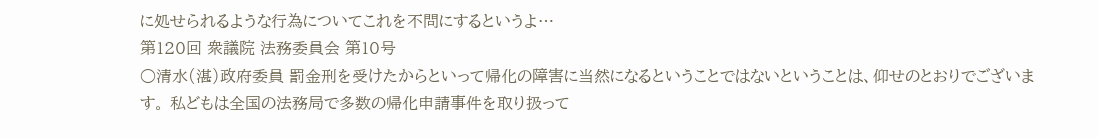に処せられるような行為についてこれを不問にするというよ…
第120回 衆議院 法務委員会 第10号
○清水(湛)政府委員 罰金刑を受けたからといって帰化の障害に当然になるということではないということは、仰せのとおりでございます。 私どもは全国の法務局で多数の帰化申請事件を取り扱って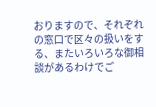おりますので、それぞれの窓口で区々の扱いをする、またいろいろな御相談があるわけでご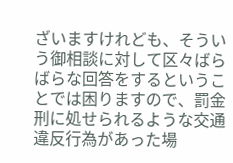ざいますけれども、そういう御相談に対して区々ばらばらな回答をするということでは困りますので、罰金刑に処せられるような交通違反行為があった場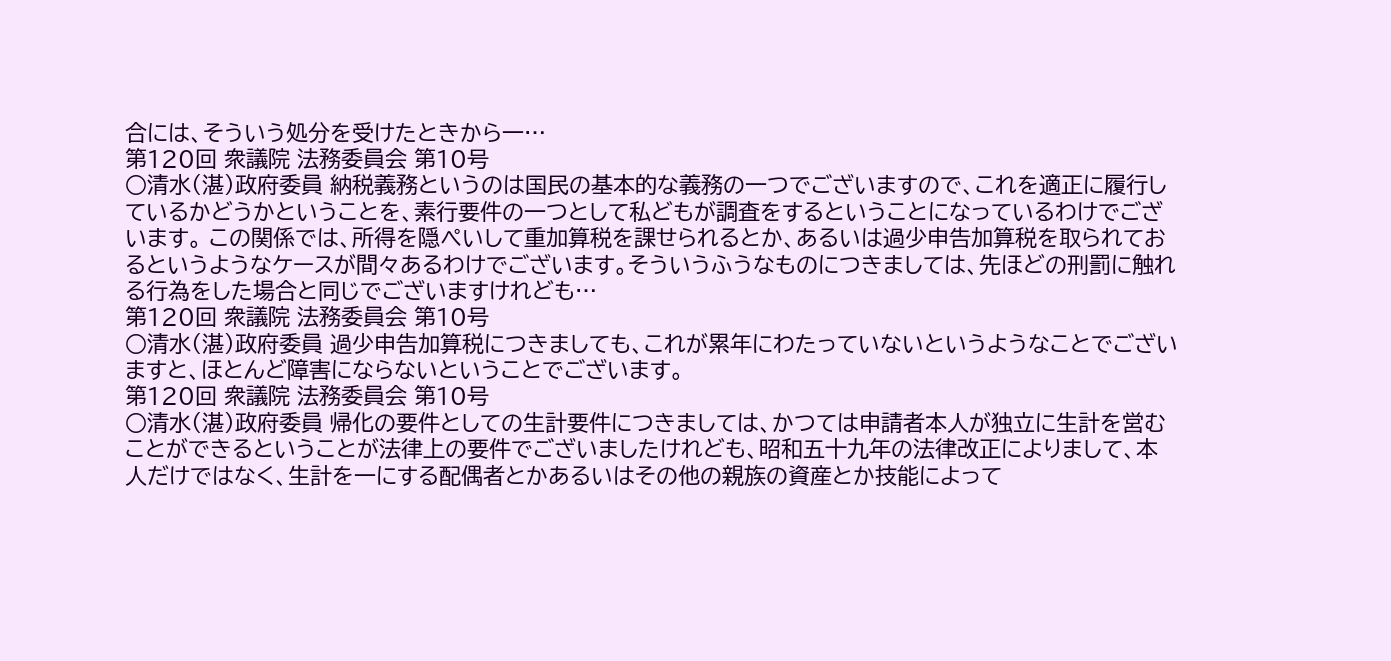合には、そういう処分を受けたときから一…
第120回 衆議院 法務委員会 第10号
○清水(湛)政府委員 納税義務というのは国民の基本的な義務の一つでございますので、これを適正に履行しているかどうかということを、素行要件の一つとして私どもが調査をするということになっているわけでございます。 この関係では、所得を隠ぺいして重加算税を課せられるとか、あるいは過少申告加算税を取られておるというようなケースが間々あるわけでございます。そういうふうなものにつきましては、先ほどの刑罰に触れる行為をした場合と同じでございますけれども…
第120回 衆議院 法務委員会 第10号
○清水(湛)政府委員 過少申告加算税につきましても、これが累年にわたっていないというようなことでございますと、ほとんど障害にならないということでございます。
第120回 衆議院 法務委員会 第10号
○清水(湛)政府委員 帰化の要件としての生計要件につきましては、かつては申請者本人が独立に生計を営むことができるということが法律上の要件でございましたけれども、昭和五十九年の法律改正によりまして、本人だけではなく、生計を一にする配偶者とかあるいはその他の親族の資産とか技能によって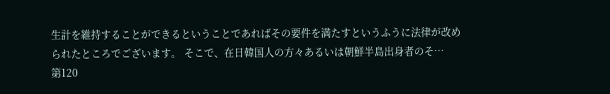生計を維持することができるということであればその要件を満たすというふうに法律が改められたところでございます。 そこで、在日韓国人の方々あるいは朝鮮半島出身者のそ…
第120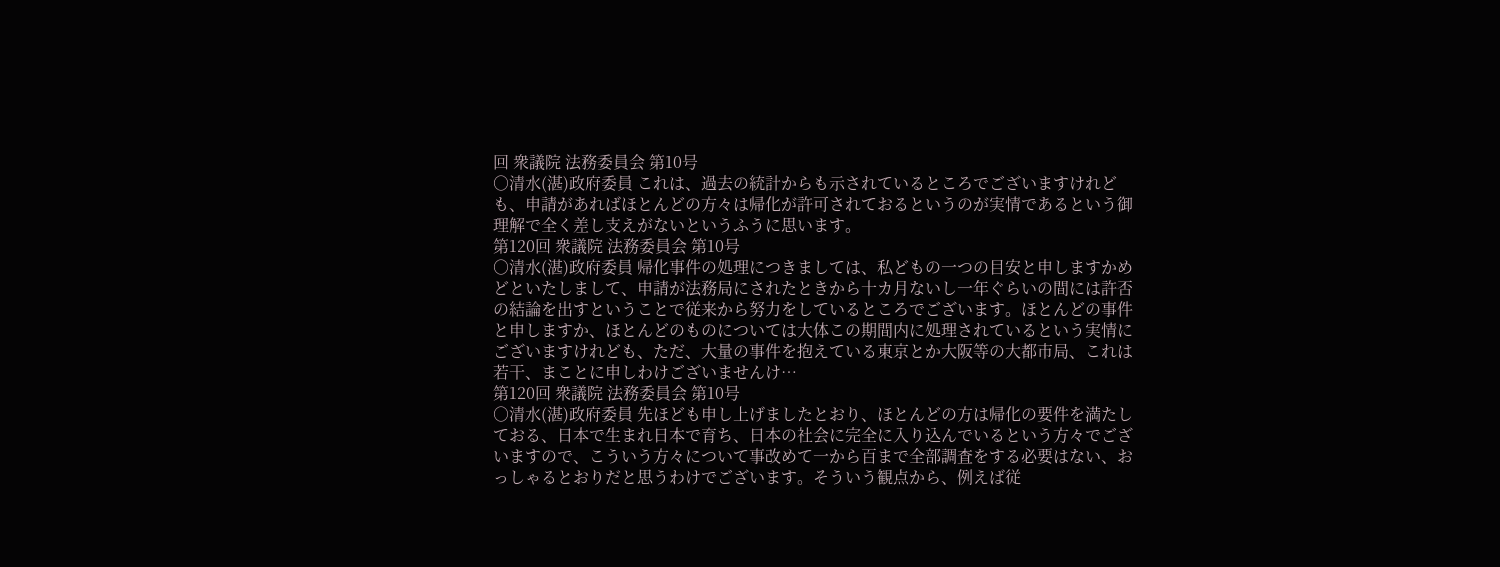回 衆議院 法務委員会 第10号
○清水(湛)政府委員 これは、過去の統計からも示されているところでございますけれども、申請があればほとんどの方々は帰化が許可されておるというのが実情であるという御理解で全く差し支えがないというふうに思います。
第120回 衆議院 法務委員会 第10号
○清水(湛)政府委員 帰化事件の処理につきましては、私どもの一つの目安と申しますかめどといたしまして、申請が法務局にされたときから十カ月ないし一年ぐらいの間には許否の結論を出すということで従来から努力をしているところでございます。ほとんどの事件と申しますか、ほとんどのものについては大体この期間内に処理されているという実情にございますけれども、ただ、大量の事件を抱えている東京とか大阪等の大都市局、これは若干、まことに申しわけございませんけ…
第120回 衆議院 法務委員会 第10号
○清水(湛)政府委員 先ほども申し上げましたとおり、ほとんどの方は帰化の要件を満たしておる、日本で生まれ日本で育ち、日本の社会に完全に入り込んでいるという方々でございますので、こういう方々について事改めて一から百まで全部調査をする必要はない、おっしゃるとおりだと思うわけでございます。そういう観点から、例えば従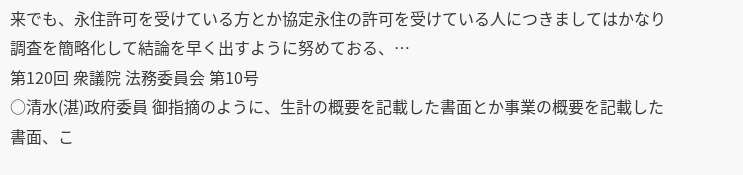来でも、永住許可を受けている方とか協定永住の許可を受けている人につきましてはかなり調査を簡略化して結論を早く出すように努めておる、…
第120回 衆議院 法務委員会 第10号
○清水(湛)政府委員 御指摘のように、生計の概要を記載した書面とか事業の概要を記載した書面、こ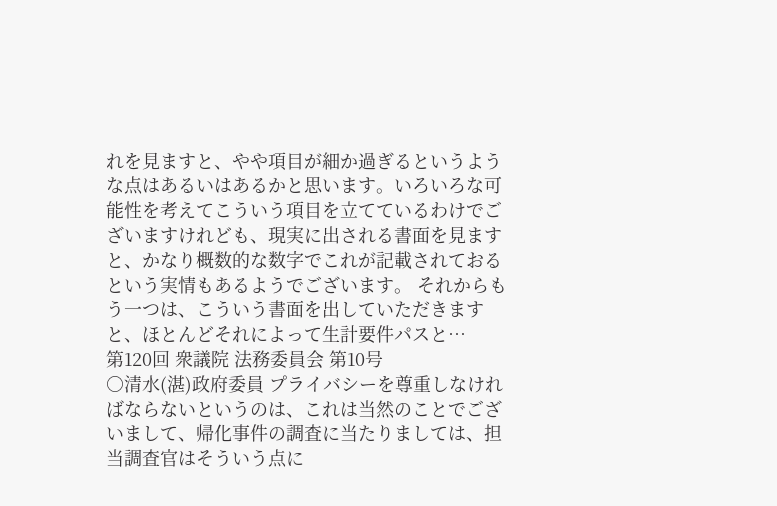れを見ますと、やや項目が細か過ぎるというような点はあるいはあるかと思います。いろいろな可能性を考えてこういう項目を立てているわけでございますけれども、現実に出される書面を見ますと、かなり概数的な数字でこれが記載されておるという実情もあるようでございます。 それからもう一つは、こういう書面を出していただきますと、ほとんどそれによって生計要件パスと…
第120回 衆議院 法務委員会 第10号
○清水(湛)政府委員 プライバシーを尊重しなければならないというのは、これは当然のことでございまして、帰化事件の調査に当たりましては、担当調査官はそういう点に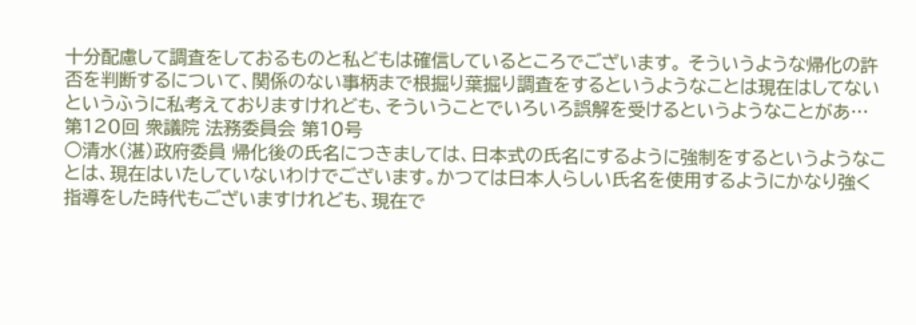十分配慮して調査をしておるものと私どもは確信しているところでございます。 そういうような帰化の許否を判断するについて、関係のない事柄まで根掘り葉掘り調査をするというようなことは現在はしてないというふうに私考えておりますけれども、そういうことでいろいろ誤解を受けるというようなことがあ…
第120回 衆議院 法務委員会 第10号
○清水(湛)政府委員 帰化後の氏名につきましては、日本式の氏名にするように強制をするというようなことは、現在はいたしていないわけでございます。かつては日本人らしい氏名を使用するようにかなり強く指導をした時代もございますけれども、現在で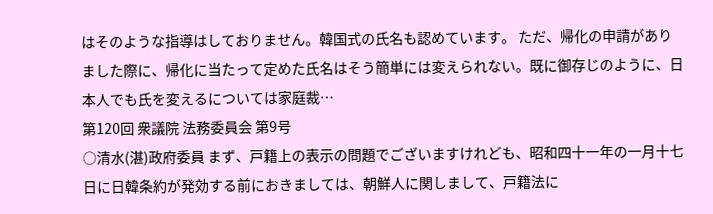はそのような指導はしておりません。韓国式の氏名も認めています。 ただ、帰化の申請がありました際に、帰化に当たって定めた氏名はそう簡単には変えられない。既に御存じのように、日本人でも氏を変えるについては家庭裁…
第120回 衆議院 法務委員会 第9号
○清水(湛)政府委員 まず、戸籍上の表示の問題でございますけれども、昭和四十一年の一月十七日に日韓条約が発効する前におきましては、朝鮮人に関しまして、戸籍法に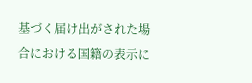基づく届け出がされた場合における国籍の表示に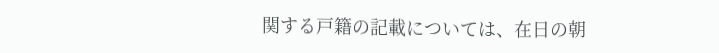関する戸籍の記載については、在日の朝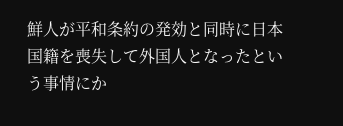鮮人が平和条約の発効と同時に日本国籍を喪失して外国人となったという事情にか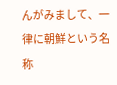んがみまして、一律に朝鮮という名称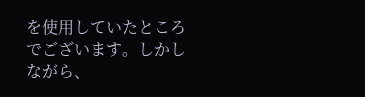を使用していたところでございます。しかしながら、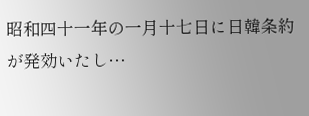昭和四十一年の一月十七日に日韓条約が発効いたし…